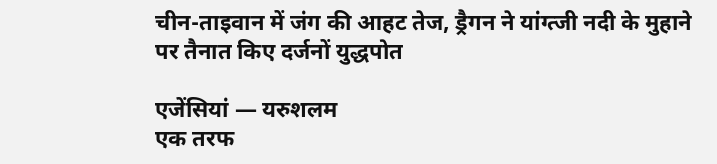चीन-ताइवान में जंग की आहट तेज, ड्रैगन ने यांग्त्जी नदी के मुहाने पर तैनात किए दर्जनों युद्धपोत

एजेंसियां — यरुशलम
एक तरफ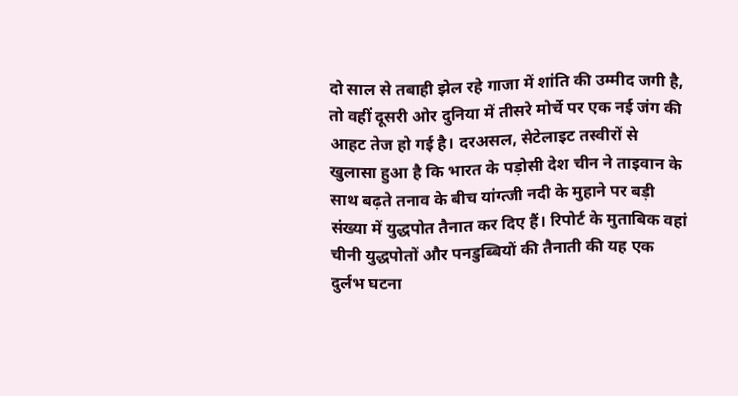दो साल से तबाही झेल रहे गाजा में शांति की उम्मीद जगी है, तो वहीं दूसरी ओर दुनिया में तीसरे मोर्चे पर एक नई जंग की आहट तेज हो गई है। दरअसल, सेटेलाइट तस्वीरों से खुलासा हुआ है कि भारत के पड़ोसी देश चीन ने ताइवान के साथ बढ़ते तनाव के बीच यांग्त्जी नदी के मुहाने पर बड़ी संख्या में युद्धपोत तैनात कर दिए हैं। रिपोर्ट के मुताबिक वहां चीनी युद्धपोतों और पनडुब्बियों की तैनाती की यह एक दुर्लभ घटना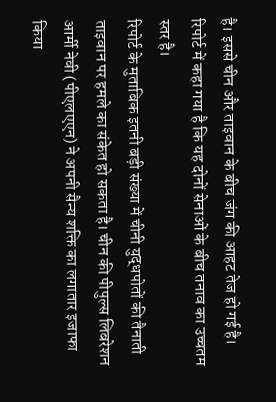है। इससे चीन और ताइवान के बीच जंग की आहट तेज हो गई है। रिपोर्ट में कहा गया है कि यह दोनों सेनाओं के बीच तनाव का उच्चतम स्तर है।
रिपोर्ट के मुताबिक इतनी बड़ी संख्या में चीनी युद्धपोतों की तैनाती ताइवान पर हमले का संकेत हो सकता है। चीन की पीपुल्स लिबरेशन आर्मी नेवी (पीएलएएन) ने अपनी सैन्य शक्ति का लगातार इजाफा किया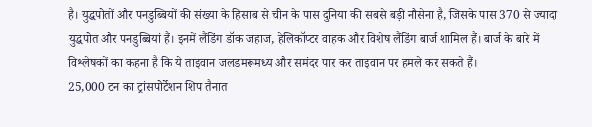है। युद्धपोतों और पनडुब्बियों की संख्या के हिसाब से चीन के पास दुनिया की सबसे बड़ी नौसेना है, जिसके पास 370 से ज्यादा युद्धपोत और पनडुब्बियां हैं। इनमें लैंडिंग डॉक जहाज, हेलिकॉप्टर वाहक और विशेष लैंडिंग बार्ज शामिल हैं। बार्ज के बारे में विश्लेषकों का कहना है कि ये ताइवान जलडमरूमध्य और समंदर पार कर ताइवान पर हमले कर सकते हैं।
25,000 टन का ट्रांसपोर्टेशन शिप तैनात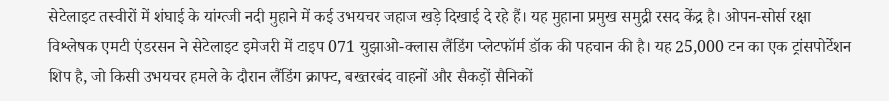सेटेलाइट तस्वीरों में शंघाई के यांग्त्जी नदी मुहाने में कई उभयचर जहाज खड़े दिखाई दे रहे हैं। यह मुहाना प्रमुख समुद्री रसद केंद्र है। ओपन-सोर्स रक्षा विश्लेषक एमटी एंडरसन ने सेटेलाइट इमेजरी में टाइप 071 युझाओ-क्लास लैंडिंग प्लेटफॉर्म डॉक की पहचान की है। यह 25,000 टन का एक ट्रांसपोर्टेशन शिप है, जो किसी उभयचर हमले के दौरान लैंडिंग क्राफ्ट, बख्तरबंद वाहनों और सैकड़ों सैनिकों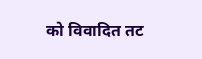को विवादित तट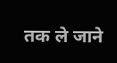तक ले जाने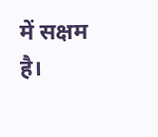में सक्षम है।